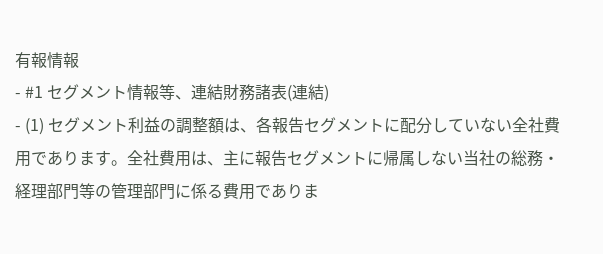有報情報
- #1 セグメント情報等、連結財務諸表(連結)
- (1) セグメント利益の調整額は、各報告セグメントに配分していない全社費用であります。全社費用は、主に報告セグメントに帰属しない当社の総務・経理部門等の管理部門に係る費用でありま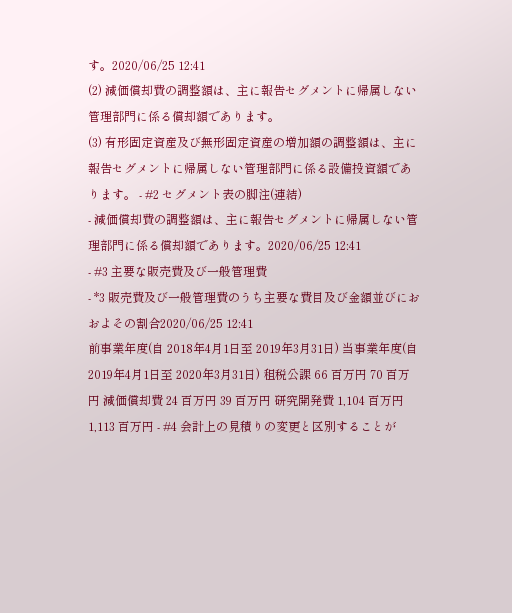す。2020/06/25 12:41
(2) 減価償却費の調整額は、主に報告セグメントに帰属しない管理部門に係る償却額であります。
(3) 有形固定資産及び無形固定資産の増加額の調整額は、主に報告セグメントに帰属しない管理部門に係る設備投資額であります。 - #2 セグメント表の脚注(連結)
- 減価償却費の調整額は、主に報告セグメントに帰属しない管理部門に係る償却額であります。2020/06/25 12:41
- #3 主要な販売費及び一般管理費
- *3 販売費及び一般管理費のうち主要な費目及び金額並びにおおよその割合2020/06/25 12:41
前事業年度(自 2018年4月1日至 2019年3月31日) 当事業年度(自 2019年4月1日至 2020年3月31日) 租税公課 66 百万円 70 百万円 減価償却費 24 百万円 39 百万円 研究開発費 1,104 百万円 1,113 百万円 - #4 会計上の見積りの変更と区別することが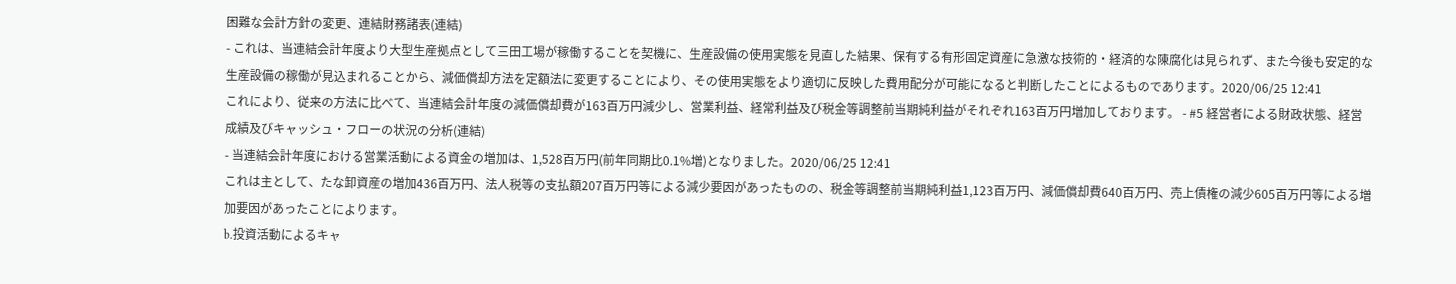困難な会計方針の変更、連結財務諸表(連結)
- これは、当連結会計年度より大型生産拠点として三田工場が稼働することを契機に、生産設備の使用実態を見直した結果、保有する有形固定資産に急激な技術的・経済的な陳腐化は見られず、また今後も安定的な生産設備の稼働が見込まれることから、減価償却方法を定額法に変更することにより、その使用実態をより適切に反映した費用配分が可能になると判断したことによるものであります。2020/06/25 12:41
これにより、従来の方法に比べて、当連結会計年度の減価償却費が163百万円減少し、営業利益、経常利益及び税金等調整前当期純利益がそれぞれ163百万円増加しております。 - #5 経営者による財政状態、経営成績及びキャッシュ・フローの状況の分析(連結)
- 当連結会計年度における営業活動による資金の増加は、1,528百万円(前年同期比0.1%増)となりました。2020/06/25 12:41
これは主として、たな卸資産の増加436百万円、法人税等の支払額207百万円等による減少要因があったものの、税金等調整前当期純利益1,123百万円、減価償却費640百万円、売上債権の減少605百万円等による増加要因があったことによります。
b.投資活動によるキャ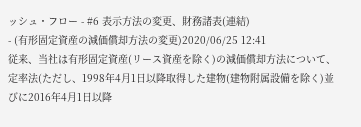ッシュ・フロー - #6 表示方法の変更、財務諸表(連結)
- (有形固定資産の減価償却方法の変更)2020/06/25 12:41
従来、当社は有形固定資産(リース資産を除く)の減価償却方法について、定率法(ただし、1998年4月1日以降取得した建物(建物附属設備を除く)並びに2016年4月1日以降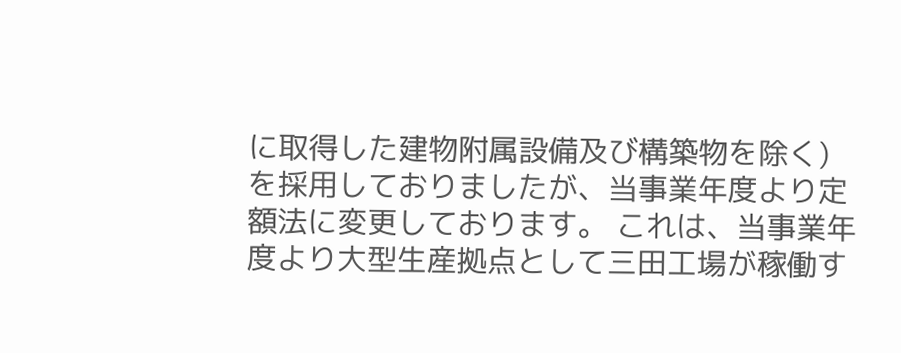に取得した建物附属設備及び構築物を除く)を採用しておりましたが、当事業年度より定額法に変更しております。 これは、当事業年度より大型生産拠点として三田工場が稼働す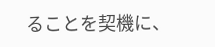ることを契機に、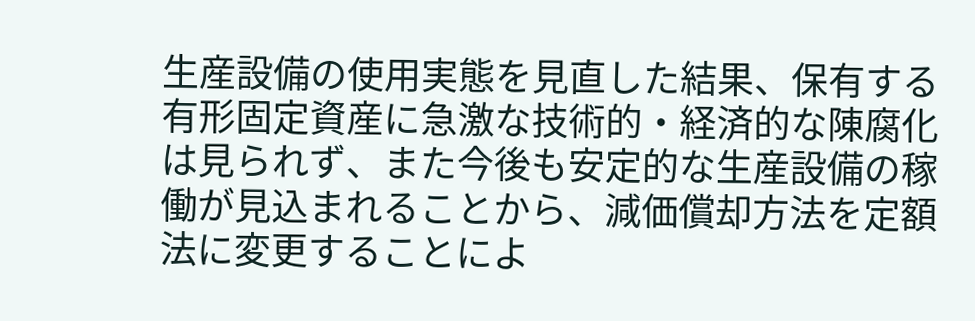生産設備の使用実態を見直した結果、保有する有形固定資産に急激な技術的・経済的な陳腐化は見られず、また今後も安定的な生産設備の稼働が見込まれることから、減価償却方法を定額法に変更することによ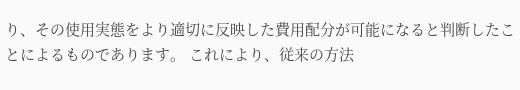り、その使用実態をより適切に反映した費用配分が可能になると判断したことによるものであります。 これにより、従来の方法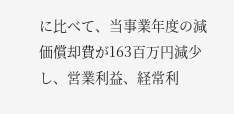に比べて、当事業年度の減価償却費が163百万円減少し、営業利益、経常利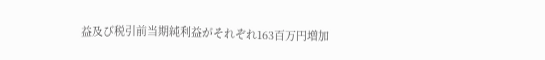益及び税引前当期純利益がそれぞれ163百万円増加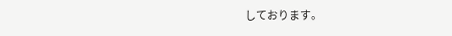しております。